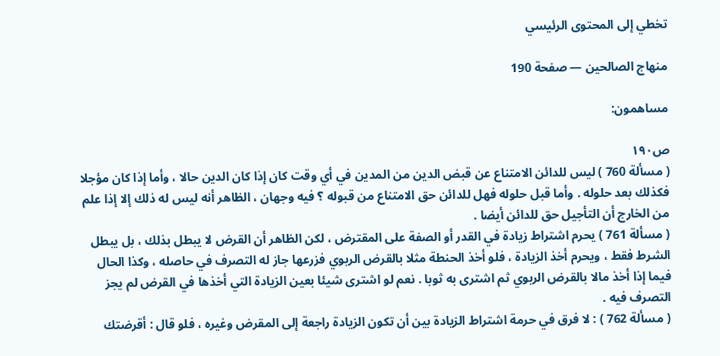تخطي إلى المحتوى الرئيسي

منهاج الصالحين — صفحة 190

مساهمون:

ص١٩٠
( مسألة 760 ) ليس للدائن الامتناع عن قبض الدين من المدين في أي وقت كان إذا كان الدين حالا ، وأما إذا كان مؤجلا فكذلك بعد حلوله . وأما قبل حلوله فهل للدائن حق الامتناع من قبوله ؟ فيه وجهان ، الظاهر أنه ليس له ذلك إلا إذا علم من الخارج أن التأجيل حق للدائن أيضا .
( مسألة 761 ) يحرم اشتراط زيادة في القدر أو الصفة على المقترض ، لكن الظاهر أن القرض لا يبطل بذلك ، بل يبطل الشرط فقط ، ويحرم أخذ الزيادة ، فلو أخذ الحنطة مثلا بالقرض الربوي فزرعها جاز له التصرف في حاصله ، وكذا الحال فيما إذا أخذ مالا بالقرض الربوي ثم اشترى به ثوبا . نعم لو اشترى شيئا بعين الزيادة التي أخذها في القرض لم يجز التصرف فيه .
( مسألة 762 ) : لا فرق في حرمة اشتراط الزيادة بين أن تكون الزيادة راجعة إلى المقرض وغيره ، فلو قال : أقرضتك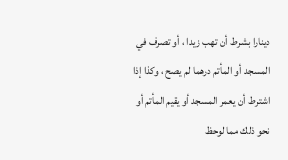دينارا بشرط أن تهب زيدا ، أو تصرف في المسجد أو المأتم درهما لم يصح ، وكذا إذا اشترط أن يعمر المسجد أو يقيم المأتم أو نحو ذلك مما لوحظ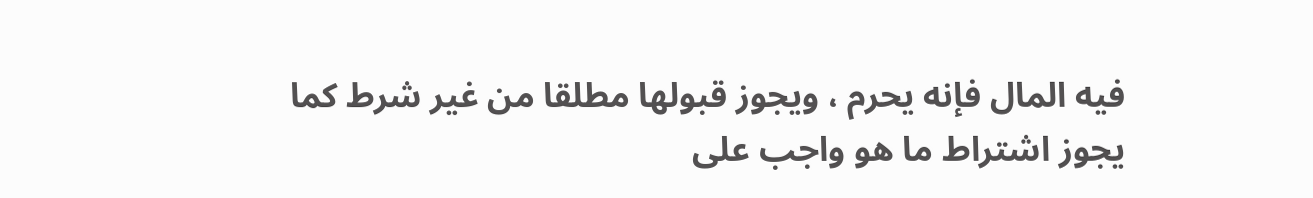فيه المال فإنه يحرم ، ويجوز قبولها مطلقا من غير شرط كما يجوز اشتراط ما هو واجب على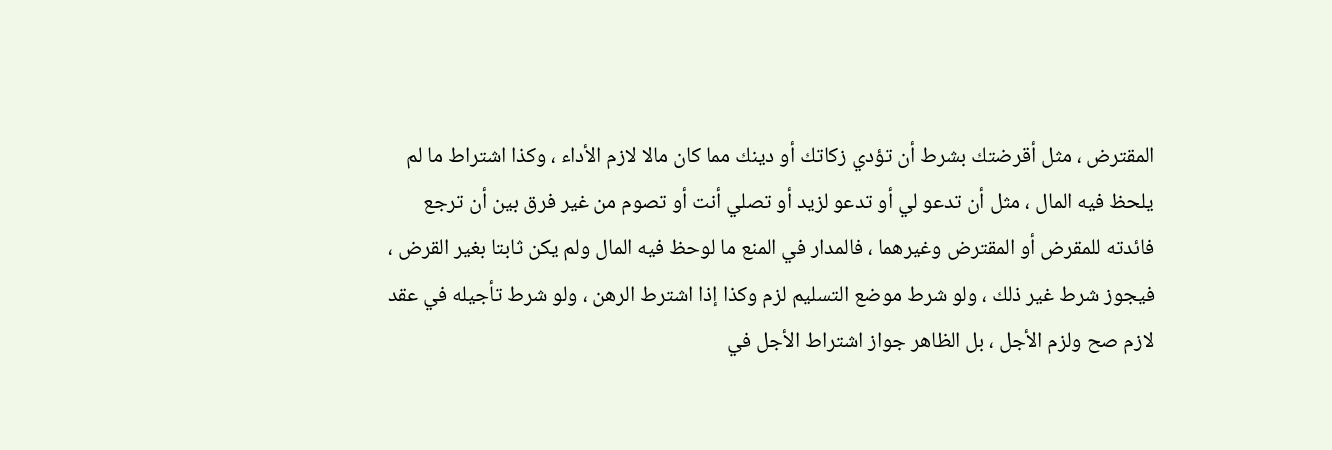المقترض ، مثل أقرضتك بشرط أن تؤدي زكاتك أو دينك مما كان مالا لازم الأداء ، وكذا اشتراط ما لم يلحظ فيه المال ، مثل أن تدعو لي أو تدعو لزيد أو تصلي أنت أو تصوم من غير فرق بين أن ترجع فائدته للمقرض أو المقترض وغيرهما ، فالمدار في المنع ما لوحظ فيه المال ولم يكن ثابتا بغير القرض ، فيجوز شرط غير ذلك ، ولو شرط موضع التسليم لزم وكذا إذا اشترط الرهن ، ولو شرط تأجيله في عقد لازم صح ولزم الأجل ، بل الظاهر جواز اشتراط الأجل في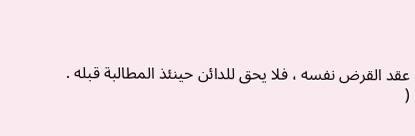عقد القرض نفسه ، فلا يحق للدائن حينئذ المطالبة قبله .
(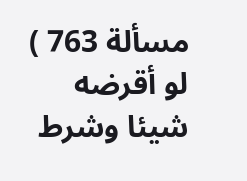مسألة 763 ) لو أقرضه شيئا وشرط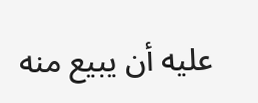عليه أن يبيع منه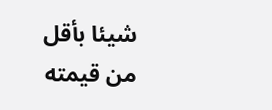شيئا بأقل من قيمته